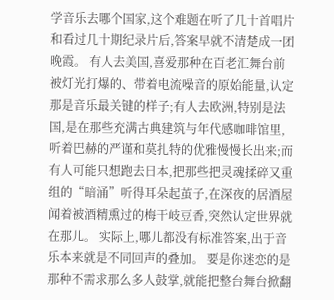学音乐去哪个国家,这个难题在听了几十首唱片和看过几十期纪录片后,答案早就不清楚成一团晚霞。 有人去美国,喜爱那种在百老汇舞台前被灯光打爆的、带着电流噪音的原始能量,认定那是音乐最关键的样子;有人去欧洲,特别是法国,是在那些充满古典建筑与年代感咖啡馆里,听着巴赫的严谨和莫扎特的优雅慢慢长出来;而有人可能只想跑去日本,把那些把灵魂揉碎又重组的“暗涌”听得耳朵起茧子,在深夜的居酒屋闻着被酒精熏过的梅干岐豆香,突然认定世界就在那儿。 实际上,哪儿都没有标准答案,出于音乐本来就是不同回声的叠加。 要是你迷恋的是那种不需求那么多人鼓掌,就能把整台舞台掀翻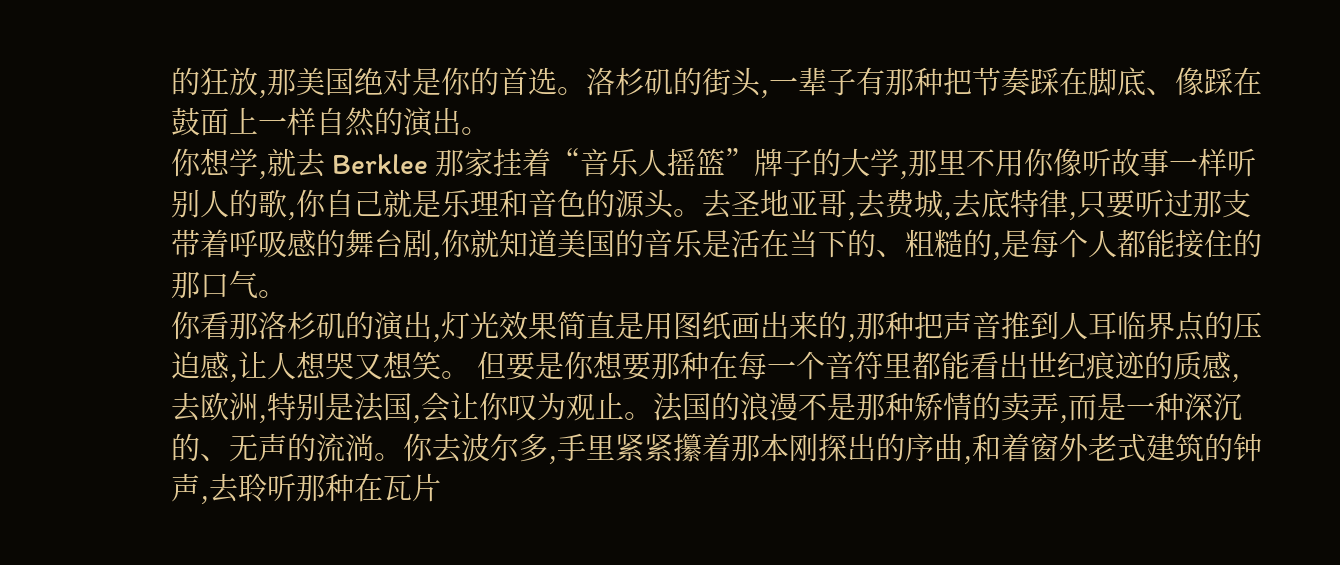的狂放,那美国绝对是你的首选。洛杉矶的街头,一辈子有那种把节奏踩在脚底、像踩在鼓面上一样自然的演出。
你想学,就去 Berklee 那家挂着“音乐人摇篮”牌子的大学,那里不用你像听故事一样听别人的歌,你自己就是乐理和音色的源头。去圣地亚哥,去费城,去底特律,只要听过那支带着呼吸感的舞台剧,你就知道美国的音乐是活在当下的、粗糙的,是每个人都能接住的那口气。
你看那洛杉矶的演出,灯光效果简直是用图纸画出来的,那种把声音推到人耳临界点的压迫感,让人想哭又想笑。 但要是你想要那种在每一个音符里都能看出世纪痕迹的质感,去欧洲,特别是法国,会让你叹为观止。法国的浪漫不是那种矫情的卖弄,而是一种深沉的、无声的流淌。你去波尔多,手里紧紧攥着那本刚探出的序曲,和着窗外老式建筑的钟声,去聆听那种在瓦片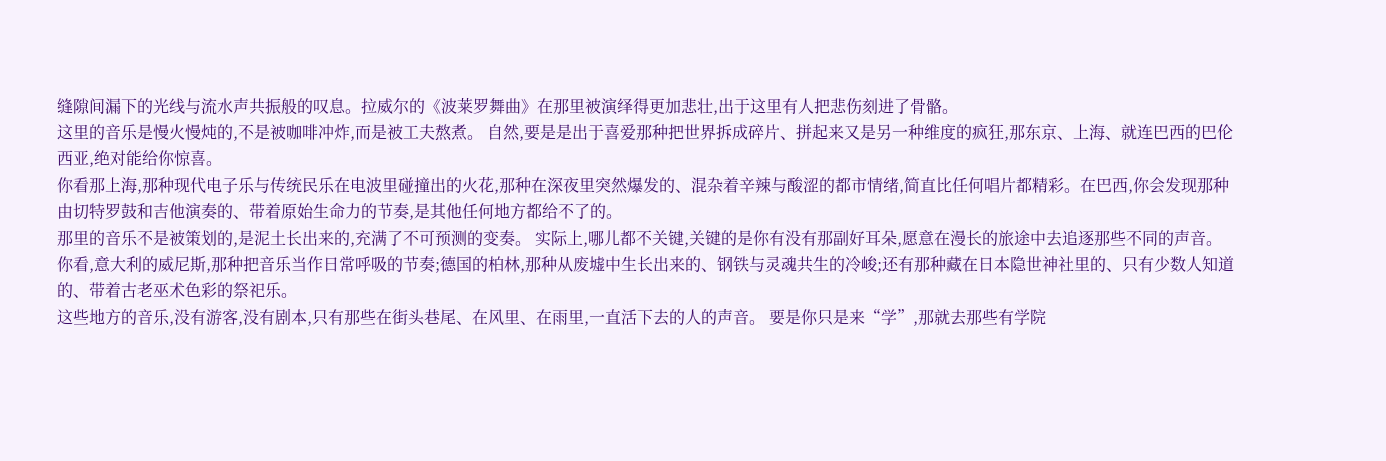缝隙间漏下的光线与流水声共振般的叹息。拉威尔的《波莱罗舞曲》在那里被演绎得更加悲壮,出于这里有人把悲伤刻进了骨骼。
这里的音乐是慢火慢炖的,不是被咖啡冲炸,而是被工夫熬煮。 自然,要是是出于喜爱那种把世界拆成碎片、拼起来又是另一种维度的疯狂,那东京、上海、就连巴西的巴伦西亚,绝对能给你惊喜。
你看那上海,那种现代电子乐与传统民乐在电波里碰撞出的火花,那种在深夜里突然爆发的、混杂着辛辣与酸涩的都市情绪,简直比任何唱片都精彩。在巴西,你会发现那种由切特罗鼓和吉他演奏的、带着原始生命力的节奏,是其他任何地方都给不了的。
那里的音乐不是被策划的,是泥土长出来的,充满了不可预测的变奏。 实际上,哪儿都不关键,关键的是你有没有那副好耳朵,愿意在漫长的旅途中去追逐那些不同的声音。 你看,意大利的威尼斯,那种把音乐当作日常呼吸的节奏;德国的柏林,那种从废墟中生长出来的、钢铁与灵魂共生的冷峻;还有那种藏在日本隐世神社里的、只有少数人知道的、带着古老巫术色彩的祭祀乐。
这些地方的音乐,没有游客,没有剧本,只有那些在街头巷尾、在风里、在雨里,一直活下去的人的声音。 要是你只是来“学”,那就去那些有学院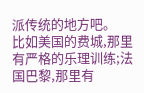派传统的地方吧。
比如美国的费城,那里有严格的乐理训练;法国巴黎,那里有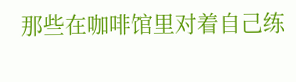那些在咖啡馆里对着自己练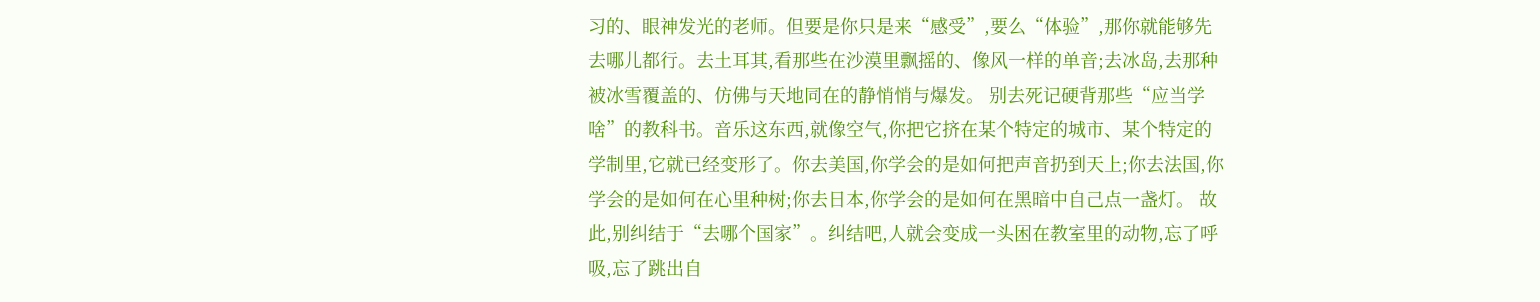习的、眼神发光的老师。但要是你只是来“感受”,要么“体验”,那你就能够先去哪儿都行。去土耳其,看那些在沙漠里飘摇的、像风一样的单音;去冰岛,去那种被冰雪覆盖的、仿佛与天地同在的静悄悄与爆发。 别去死记硬背那些“应当学啥”的教科书。音乐这东西,就像空气,你把它挤在某个特定的城市、某个特定的学制里,它就已经变形了。你去美国,你学会的是如何把声音扔到天上;你去法国,你学会的是如何在心里种树;你去日本,你学会的是如何在黑暗中自己点一盏灯。 故此,别纠结于“去哪个国家”。纠结吧,人就会变成一头困在教室里的动物,忘了呼吸,忘了跳出自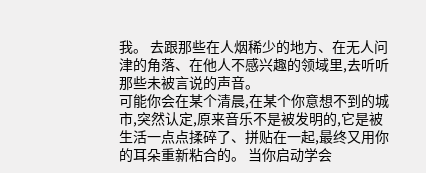我。 去跟那些在人烟稀少的地方、在无人问津的角落、在他人不感兴趣的领域里,去听听那些未被言说的声音。
可能你会在某个清晨,在某个你意想不到的城市,突然认定,原来音乐不是被发明的,它是被生活一点点揉碎了、拼贴在一起,最终又用你的耳朵重新粘合的。 当你启动学会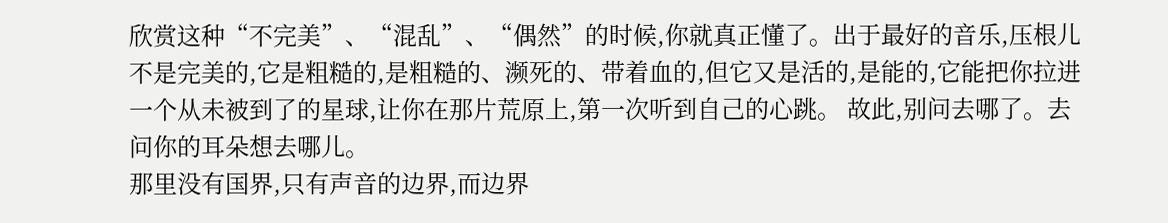欣赏这种“不完美”、“混乱”、“偶然”的时候,你就真正懂了。出于最好的音乐,压根儿不是完美的,它是粗糙的,是粗糙的、濒死的、带着血的,但它又是活的,是能的,它能把你拉进一个从未被到了的星球,让你在那片荒原上,第一次听到自己的心跳。 故此,别问去哪了。去问你的耳朵想去哪儿。
那里没有国界,只有声音的边界,而边界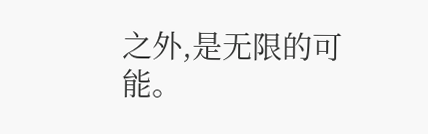之外,是无限的可能。